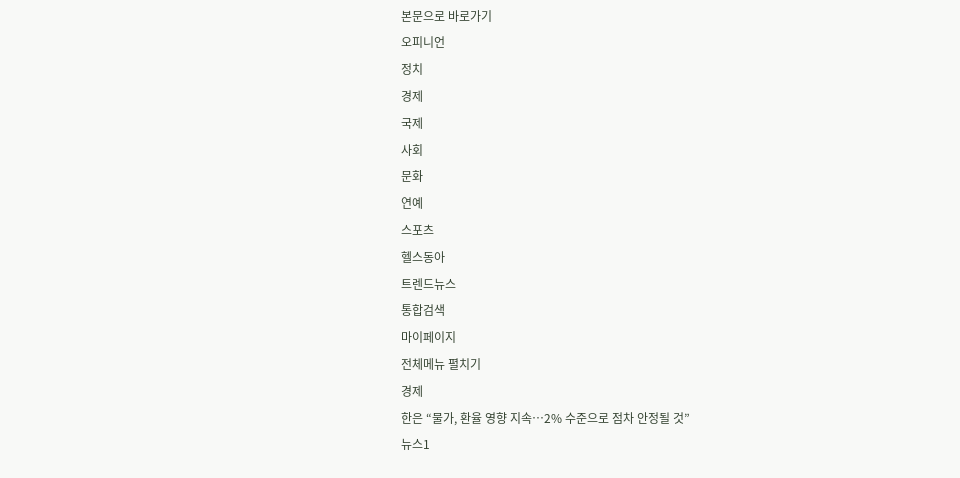본문으로 바로가기
오피니언
정치
경제
국제
사회
문화
연예
스포츠
헬스동아
트렌드뉴스
통합검색
마이페이지
전체메뉴 펼치기
경제
한은 “물가, 환율 영향 지속…2% 수준으로 점차 안정될 것”
뉴스1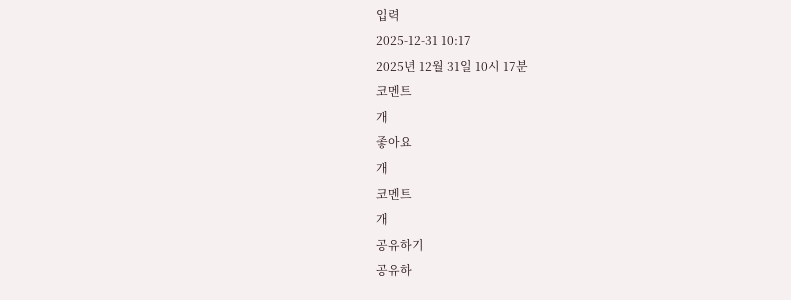입력
2025-12-31 10:17
2025년 12월 31일 10시 17분
코멘트
개
좋아요
개
코멘트
개
공유하기
공유하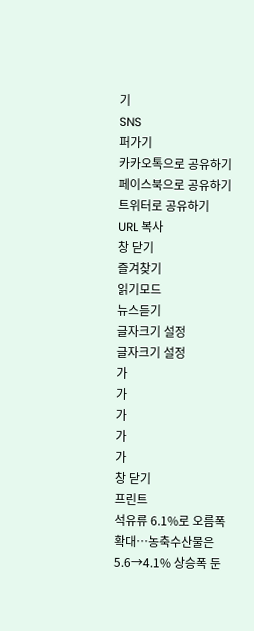기
SNS
퍼가기
카카오톡으로 공유하기
페이스북으로 공유하기
트위터로 공유하기
URL 복사
창 닫기
즐겨찾기
읽기모드
뉴스듣기
글자크기 설정
글자크기 설정
가
가
가
가
가
창 닫기
프린트
석유류 6.1%로 오름폭 확대…농축수산물은 5.6→4.1% 상승폭 둔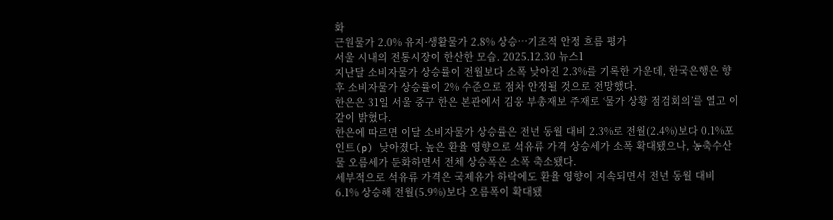화
근원물가 2.0% 유지·생활물가 2.8% 상승…기조적 안정 흐름 평가
서울 시내의 전통시장이 한산한 모습. 2025.12.30 뉴스1
지난달 소비자물가 상승률이 전월보다 소폭 낮아진 2.3%를 기록한 가운데, 한국은행은 향후 소비자물가 상승률이 2% 수준으로 점차 안정될 것으로 전망했다.
한은은 31일 서울 중구 한은 본관에서 김웅 부총재보 주재로 ‘물가 상황 점검회의’를 열고 이같이 밝혔다.
한은에 따르면 이달 소비자물가 상승률은 전년 동월 대비 2.3%로 전월(2.4%)보다 0.1%포인트(p) 낮아졌다. 높은 환율 영향으로 석유류 가격 상승세가 소폭 확대됐으나, 농축수산물 오름세가 둔화하면서 전체 상승폭은 소폭 축소됐다.
세부적으로 석유류 가격은 국제유가 하락에도 환율 영향이 지속되면서 전년 동월 대비 6.1% 상승해 전월(5.9%)보다 오름폭이 확대됐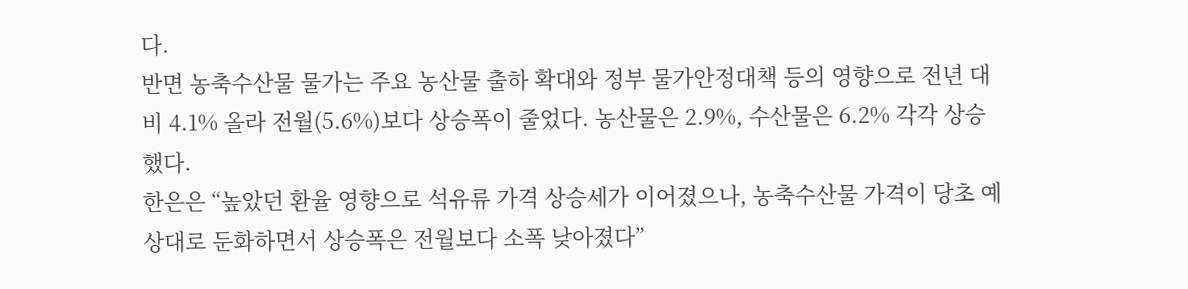다.
반면 농축수산물 물가는 주요 농산물 출하 확대와 정부 물가안정대책 등의 영향으로 전년 대비 4.1% 올라 전월(5.6%)보다 상승폭이 줄었다. 농산물은 2.9%, 수산물은 6.2% 각각 상승했다.
한은은 “높았던 환율 영향으로 석유류 가격 상승세가 이어졌으나, 농축수산물 가격이 당초 예상대로 둔화하면서 상승폭은 전월보다 소폭 낮아졌다”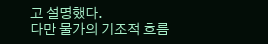고 설명했다.
다만 물가의 기조적 흐름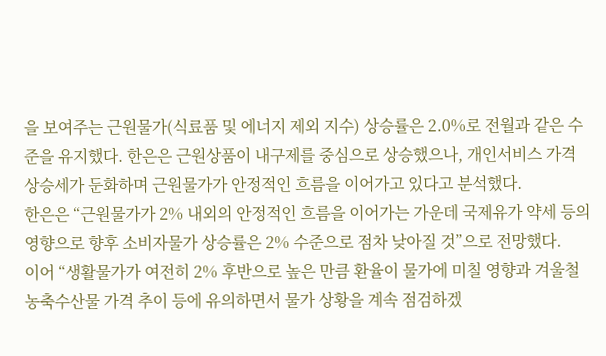을 보여주는 근원물가(식료품 및 에너지 제외 지수) 상승률은 2.0%로 전월과 같은 수준을 유지했다. 한은은 근원상품이 내구제를 중심으로 상승했으나, 개인서비스 가격 상승세가 둔화하며 근원물가가 안정적인 흐름을 이어가고 있다고 분석했다.
한은은 “근원물가가 2% 내외의 안정적인 흐름을 이어가는 가운데 국제유가 약세 등의 영향으로 향후 소비자물가 상승률은 2% 수준으로 점차 낮아질 것”으로 전망했다.
이어 “생활물가가 여전히 2% 후반으로 높은 만큼 환율이 물가에 미칠 영향과 겨울철 농축수산물 가격 추이 등에 유의하면서 물가 상황을 계속 점검하겠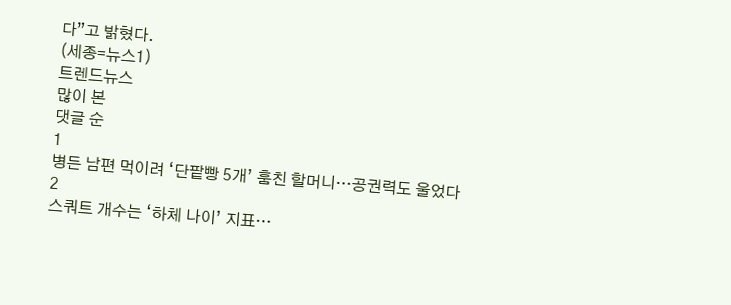다”고 밝혔다.
(세종=뉴스1)
트렌드뉴스
많이 본
댓글 순
1
병든 남편 먹이려 ‘단팥빵 5개’ 훔친 할머니…공권력도 울었다
2
스쿼트 개수는 ‘하체 나이’ 지표…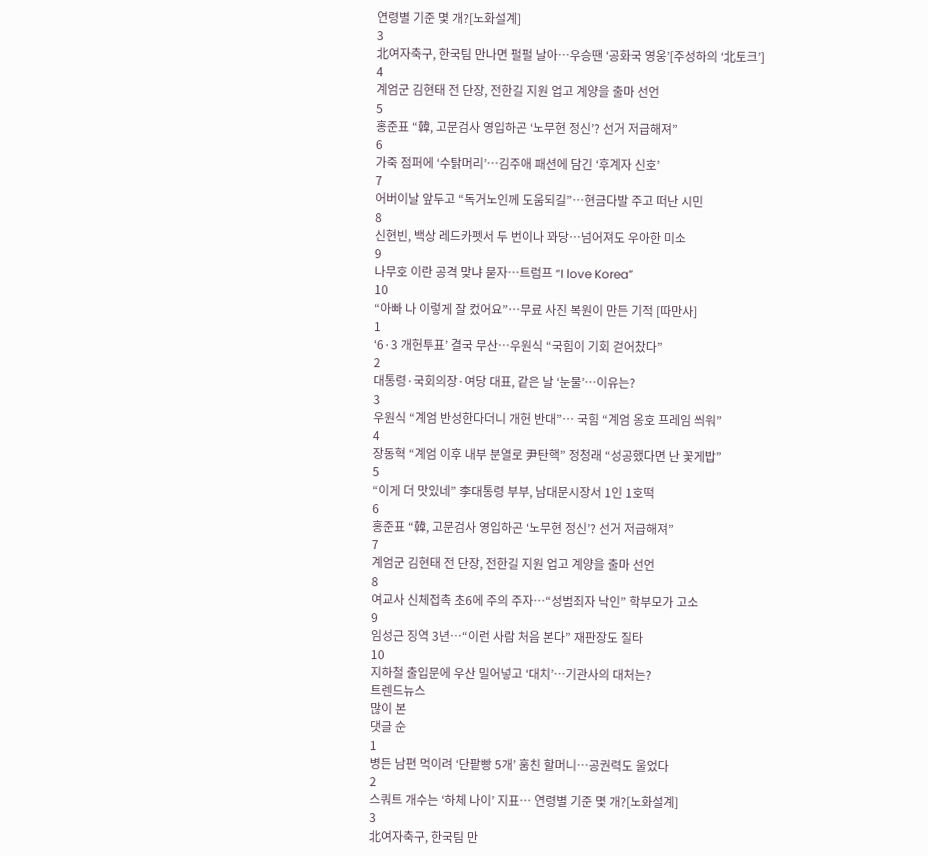연령별 기준 몇 개?[노화설계]
3
北여자축구, 한국팀 만나면 펄펄 날아…우승땐 ‘공화국 영웅’[주성하의 ‘北토크’]
4
계엄군 김현태 전 단장, 전한길 지원 업고 계양을 출마 선언
5
홍준표 “韓, 고문검사 영입하곤 ‘노무현 정신’? 선거 저급해져”
6
가죽 점퍼에 ‘수탉머리’…김주애 패션에 담긴 ‘후계자 신호’
7
어버이날 앞두고 “독거노인께 도움되길”…현금다발 주고 떠난 시민
8
신현빈, 백상 레드카펫서 두 번이나 꽈당…넘어져도 우아한 미소
9
나무호 이란 공격 맞냐 묻자…트럼프 “I love Korea”
10
“아빠 나 이렇게 잘 컸어요”…무료 사진 복원이 만든 기적 [따만사]
1
‘6·3 개헌투표’ 결국 무산…우원식 “국힘이 기회 걷어찼다”
2
대통령·국회의장·여당 대표, 같은 날 ‘눈물’…이유는?
3
우원식 “계엄 반성한다더니 개헌 반대”… 국힘 “계엄 옹호 프레임 씌워”
4
장동혁 “계엄 이후 내부 분열로 尹탄핵” 정청래 “성공했다면 난 꽃게밥”
5
“이게 더 맛있네” 李대통령 부부, 남대문시장서 1인 1호떡
6
홍준표 “韓, 고문검사 영입하곤 ‘노무현 정신’? 선거 저급해져”
7
계엄군 김현태 전 단장, 전한길 지원 업고 계양을 출마 선언
8
여교사 신체접촉 초6에 주의 주자…“성범죄자 낙인” 학부모가 고소
9
임성근 징역 3년…“이런 사람 처음 본다” 재판장도 질타
10
지하철 출입문에 우산 밀어넣고 ‘대치’…기관사의 대처는?
트렌드뉴스
많이 본
댓글 순
1
병든 남편 먹이려 ‘단팥빵 5개’ 훔친 할머니…공권력도 울었다
2
스쿼트 개수는 ‘하체 나이’ 지표… 연령별 기준 몇 개?[노화설계]
3
北여자축구, 한국팀 만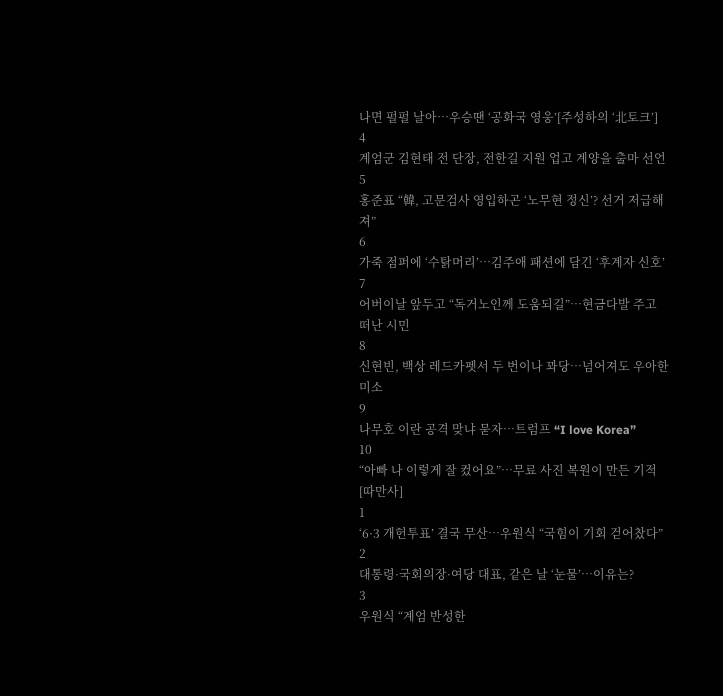나면 펄펄 날아…우승땐 ‘공화국 영웅’[주성하의 ‘北토크’]
4
계엄군 김현태 전 단장, 전한길 지원 업고 계양을 출마 선언
5
홍준표 “韓, 고문검사 영입하곤 ‘노무현 정신’? 선거 저급해져”
6
가죽 점퍼에 ‘수탉머리’…김주애 패션에 담긴 ‘후계자 신호’
7
어버이날 앞두고 “독거노인께 도움되길”…현금다발 주고 떠난 시민
8
신현빈, 백상 레드카펫서 두 번이나 꽈당…넘어져도 우아한 미소
9
나무호 이란 공격 맞냐 묻자…트럼프 “I love Korea”
10
“아빠 나 이렇게 잘 컸어요”…무료 사진 복원이 만든 기적 [따만사]
1
‘6·3 개헌투표’ 결국 무산…우원식 “국힘이 기회 걷어찼다”
2
대통령·국회의장·여당 대표, 같은 날 ‘눈물’…이유는?
3
우원식 “계엄 반성한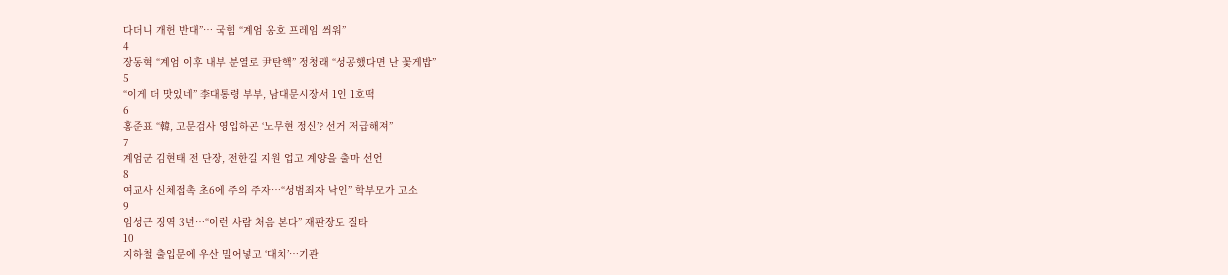다더니 개헌 반대”… 국힘 “계엄 옹호 프레임 씌워”
4
장동혁 “계엄 이후 내부 분열로 尹탄핵” 정청래 “성공했다면 난 꽃게밥”
5
“이게 더 맛있네” 李대통령 부부, 남대문시장서 1인 1호떡
6
홍준표 “韓, 고문검사 영입하곤 ‘노무현 정신’? 선거 저급해져”
7
계엄군 김현태 전 단장, 전한길 지원 업고 계양을 출마 선언
8
여교사 신체접촉 초6에 주의 주자…“성범죄자 낙인” 학부모가 고소
9
임성근 징역 3년…“이런 사람 처음 본다” 재판장도 질타
10
지하철 출입문에 우산 밀어넣고 ‘대치’…기관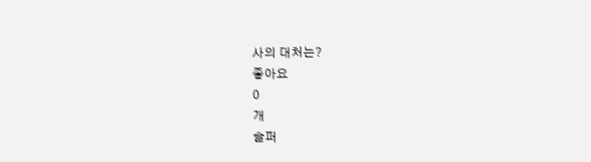사의 대처는?
좋아요
0
개
슬퍼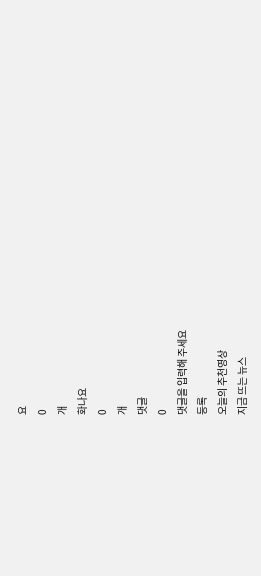요
0
개
화나요
0
개
댓글
0
댓글을 입력해 주세요
등록
오늘의 추천영상
지금 뜨는 뉴스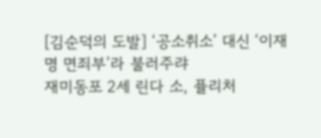[김순덕의 도발] ‘공소취소’ 대신 ‘이재명 면죄부’라 불러주랴
재미동포 2세 린다 소, 퓰리처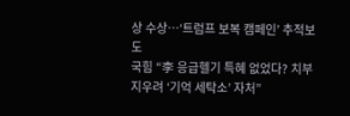상 수상…‘트럼프 보복 캠페인’ 추적보도
국힘 “李 응급헬기 특혜 없었다? 치부 지우려 ‘기억 세탁소’ 자처”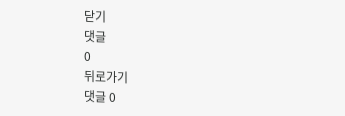닫기
댓글
0
뒤로가기
댓글 0